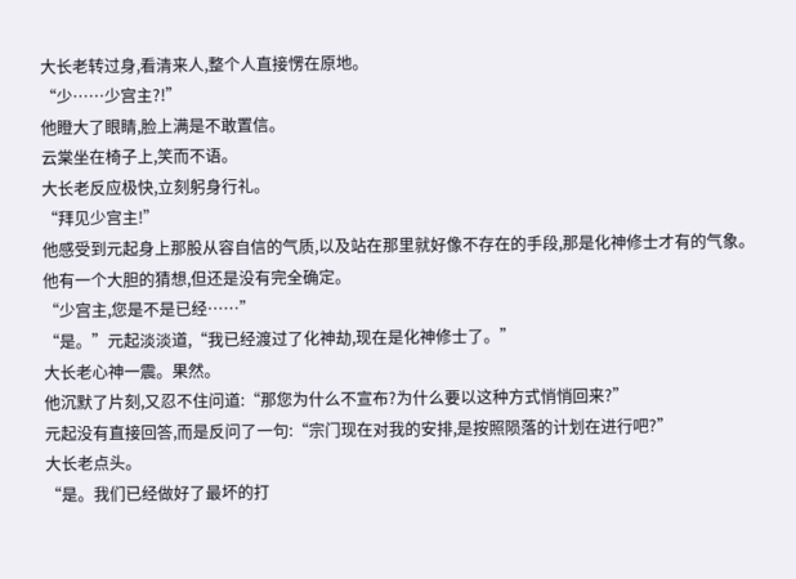大长老转过身,看清来人,整个人直接愣在原地。
“少……少宫主?!”
他瞪大了眼睛,脸上满是不敢置信。
云棠坐在椅子上,笑而不语。
大长老反应极快,立刻躬身行礼。
“拜见少宫主!”
他感受到元起身上那股从容自信的气质,以及站在那里就好像不存在的手段,那是化神修士才有的气象。
他有一个大胆的猜想,但还是没有完全确定。
“少宫主,您是不是已经……”
“是。”元起淡淡道,“我已经渡过了化神劫,现在是化神修士了。”
大长老心神一震。果然。
他沉默了片刻,又忍不住问道:“那您为什么不宣布?为什么要以这种方式悄悄回来?”
元起没有直接回答,而是反问了一句:“宗门现在对我的安排,是按照陨落的计划在进行吧?”
大长老点头。
“是。我们已经做好了最坏的打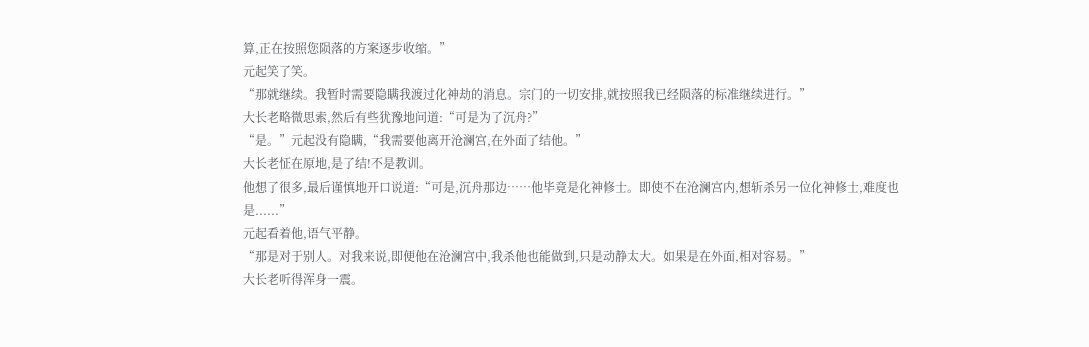算,正在按照您陨落的方案逐步收缩。”
元起笑了笑。
“那就继续。我暂时需要隐瞒我渡过化神劫的消息。宗门的一切安排,就按照我已经陨落的标准继续进行。”
大长老略微思索,然后有些犹豫地问道:“可是为了沉舟?”
“是。”元起没有隐瞒,“我需要他离开沧澜宫,在外面了结他。”
大长老怔在原地,是了结!不是教训。
他想了很多,最后谨慎地开口说道:“可是,沉舟那边……他毕竟是化神修士。即使不在沧澜宫内,想斩杀另一位化神修士,难度也是......”
元起看着他,语气平静。
“那是对于别人。对我来说,即便他在沧澜宫中,我杀他也能做到,只是动静太大。如果是在外面,相对容易。”
大长老听得浑身一震。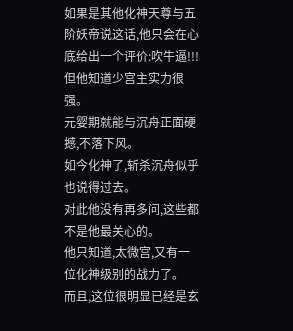如果是其他化神天尊与五阶妖帝说这话,他只会在心底给出一个评价:吹牛逼!!!
但他知道少宫主实力很强。
元婴期就能与沉舟正面硬撼,不落下风。
如今化神了,斩杀沉舟似乎也说得过去。
对此他没有再多问,这些都不是他最关心的。
他只知道,太微宫,又有一位化神级别的战力了。
而且,这位很明显已经是玄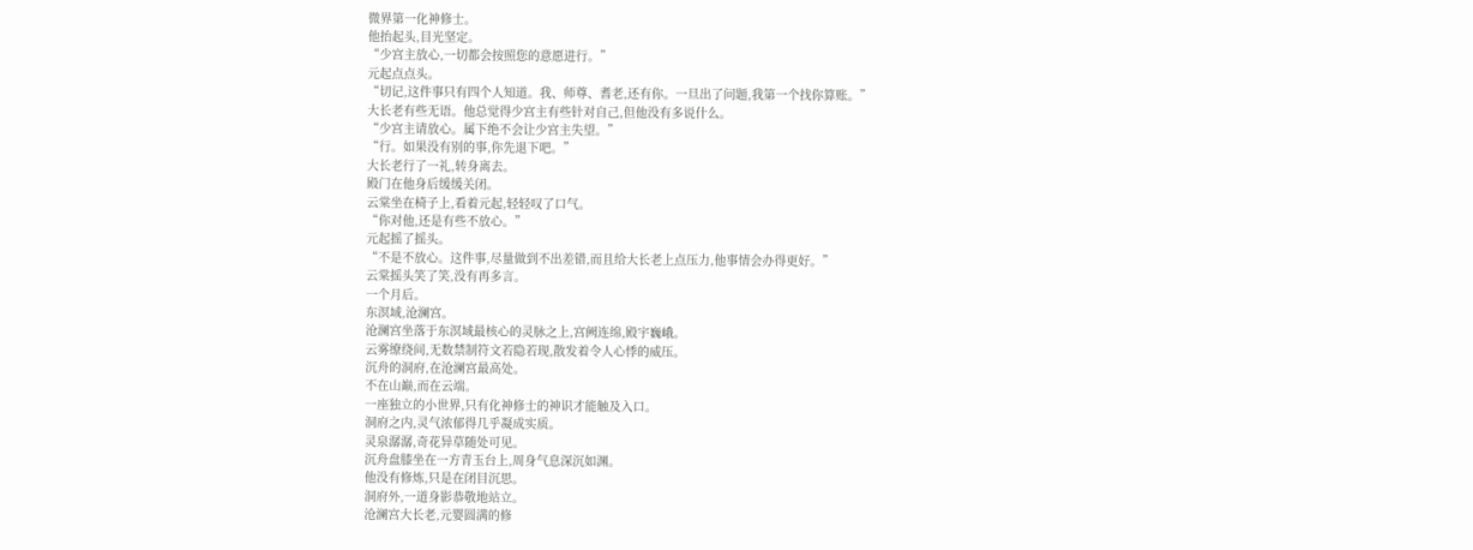微界第一化神修士。
他抬起头,目光坚定。
“少宫主放心,一切都会按照您的意愿进行。”
元起点点头。
“切记,这件事只有四个人知道。我、师尊、耆老,还有你。一旦出了问题,我第一个找你算账。”
大长老有些无语。他总觉得少宫主有些针对自己,但他没有多说什么。
“少宫主请放心。属下绝不会让少宫主失望。”
“行。如果没有别的事,你先退下吧。”
大长老行了一礼,转身离去。
殿门在他身后缓缓关闭。
云棠坐在椅子上,看着元起,轻轻叹了口气。
“你对他,还是有些不放心。”
元起摇了摇头。
“不是不放心。这件事,尽量做到不出差错,而且给大长老上点压力,他事情会办得更好。”
云棠摇头笑了笑,没有再多言。
一个月后。
东溟域,沧澜宫。
沧澜宫坐落于东溟域最核心的灵脉之上,宫阙连绵,殿宇巍峨。
云雾缭绕间,无数禁制符文若隐若现,散发着令人心悸的威压。
沉舟的洞府,在沧澜宫最高处。
不在山巅,而在云端。
一座独立的小世界,只有化神修士的神识才能触及入口。
洞府之内,灵气浓郁得几乎凝成实质。
灵泉潺潺,奇花异草随处可见。
沉舟盘膝坐在一方青玉台上,周身气息深沉如渊。
他没有修炼,只是在闭目沉思。
洞府外,一道身影恭敬地站立。
沧澜宫大长老,元婴圆满的修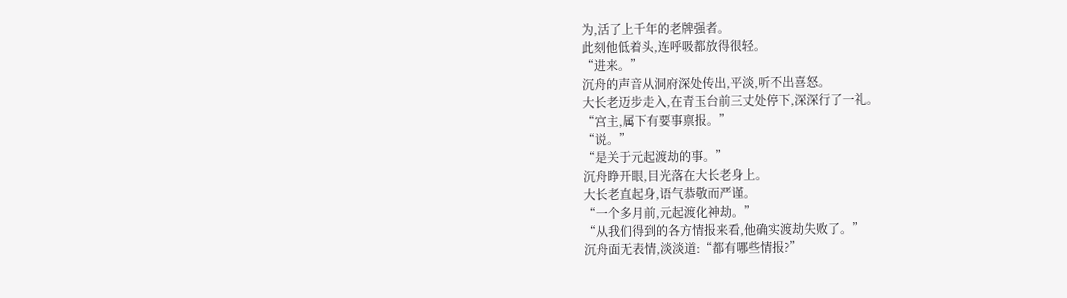为,活了上千年的老牌强者。
此刻他低着头,连呼吸都放得很轻。
“进来。”
沉舟的声音从洞府深处传出,平淡,听不出喜怒。
大长老迈步走入,在青玉台前三丈处停下,深深行了一礼。
“宫主,属下有要事禀报。”
“说。”
“是关于元起渡劫的事。”
沉舟睁开眼,目光落在大长老身上。
大长老直起身,语气恭敬而严谨。
“一个多月前,元起渡化神劫。”
“从我们得到的各方情报来看,他确实渡劫失败了。”
沉舟面无表情,淡淡道:“都有哪些情报?”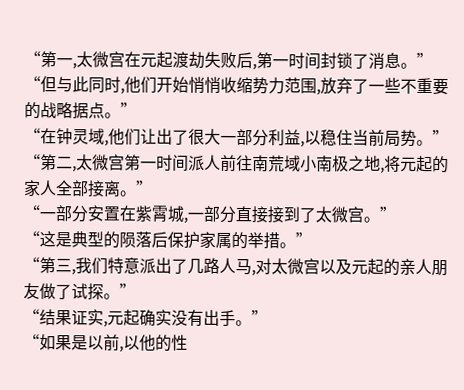“第一,太微宫在元起渡劫失败后,第一时间封锁了消息。”
“但与此同时,他们开始悄悄收缩势力范围,放弃了一些不重要的战略据点。”
“在钟灵域,他们让出了很大一部分利益,以稳住当前局势。”
“第二,太微宫第一时间派人前往南荒域小南极之地,将元起的家人全部接离。”
“一部分安置在紫霄城,一部分直接接到了太微宫。”
“这是典型的陨落后保护家属的举措。”
“第三,我们特意派出了几路人马,对太微宫以及元起的亲人朋友做了试探。”
“结果证实,元起确实没有出手。”
“如果是以前,以他的性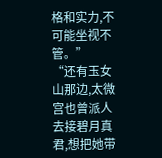格和实力,不可能坐视不管。”
“还有玉女山那边,太微宫也曾派人去接碧月真君,想把她带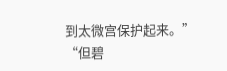到太微宫保护起来。”
“但碧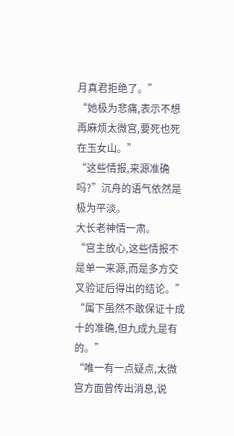月真君拒绝了。”
“她极为悲痛,表示不想再麻烦太微宫,要死也死在玉女山。”
“这些情报,来源准确吗?”沉舟的语气依然是极为平淡。
大长老神情一肃。
“宫主放心,这些情报不是单一来源,而是多方交叉验证后得出的结论。”
“属下虽然不敢保证十成十的准确,但九成九是有的。”
“唯一有一点疑点,太微宫方面曾传出消息,说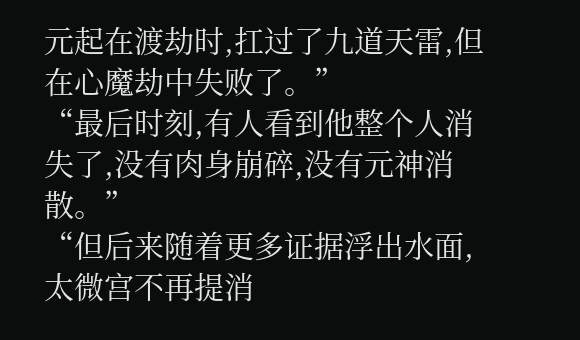元起在渡劫时,扛过了九道天雷,但在心魔劫中失败了。”
“最后时刻,有人看到他整个人消失了,没有肉身崩碎,没有元神消散。”
“但后来随着更多证据浮出水面,太微宫不再提消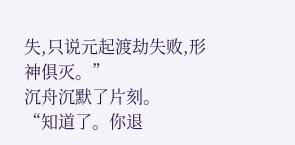失,只说元起渡劫失败,形神俱灭。”
沉舟沉默了片刻。
“知道了。你退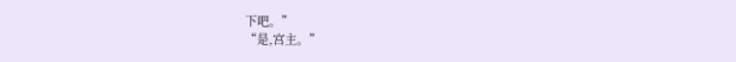下吧。”
“是,宫主。”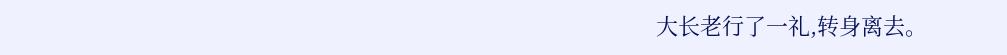大长老行了一礼,转身离去。